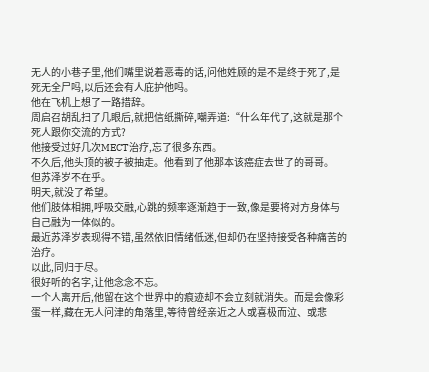无人的小巷子里,他们嘴里说着恶毒的话,问他姓顾的是不是终于死了,是死无全尸吗,以后还会有人庇护他吗。
他在飞机上想了一路措辞。
周启召胡乱扫了几眼后,就把信纸撕碎,嘲弄道:“什么年代了,这就是那个死人跟你交流的方式?
他接受过好几次MECT治疗,忘了很多东西。
不久后,他头顶的被子被抽走。他看到了他那本该癌症去世了的哥哥。
但苏泽岁不在乎。
明天,就没了希望。
他们肢体相拥,呼吸交融,心跳的频率逐渐趋于一致,像是要将对方身体与自己融为一体似的。
最近苏泽岁表现得不错,虽然依旧情绪低迷,但却仍在坚持接受各种痛苦的治疗。
以此,同归于尽。
很好听的名字,让他念念不忘。
一个人离开后,他留在这个世界中的痕迹却不会立刻就消失。而是会像彩蛋一样,藏在无人问津的角落里,等待曾经亲近之人或喜极而泣、或悲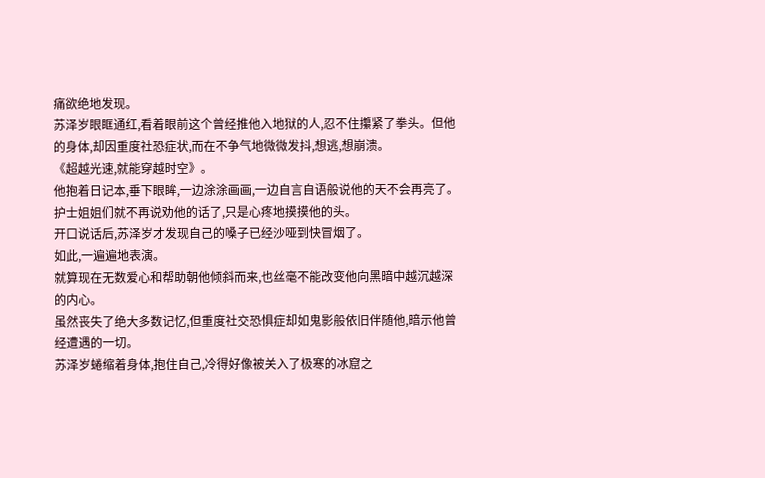痛欲绝地发现。
苏泽岁眼眶通红,看着眼前这个曾经推他入地狱的人,忍不住攥紧了拳头。但他的身体,却因重度社恐症状,而在不争气地微微发抖,想逃,想崩溃。
《超越光速,就能穿越时空》。
他抱着日记本,垂下眼眸,一边涂涂画画,一边自言自语般说他的天不会再亮了。护士姐姐们就不再说劝他的话了,只是心疼地摸摸他的头。
开口说话后,苏泽岁才发现自己的嗓子已经沙哑到快冒烟了。
如此,一遍遍地表演。
就算现在无数爱心和帮助朝他倾斜而来,也丝毫不能改变他向黑暗中越沉越深的内心。
虽然丧失了绝大多数记忆,但重度社交恐惧症却如鬼影般依旧伴随他,暗示他曾经遭遇的一切。
苏泽岁蜷缩着身体,抱住自己,冷得好像被关入了极寒的冰窟之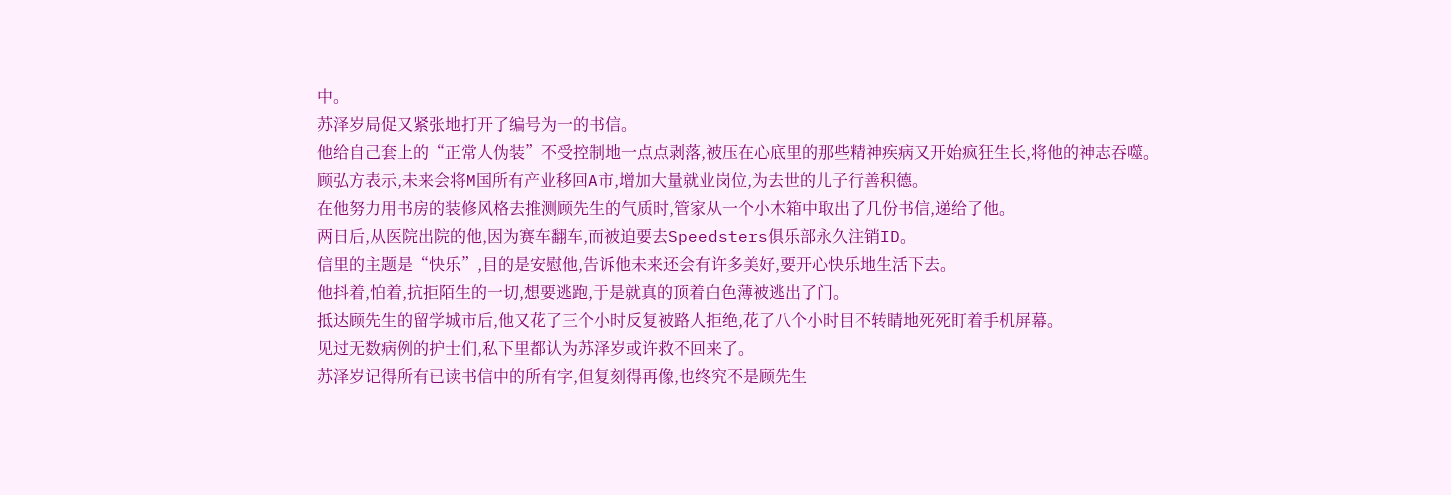中。
苏泽岁局促又紧张地打开了编号为一的书信。
他给自己套上的“正常人伪装”不受控制地一点点剥落,被压在心底里的那些精神疾病又开始疯狂生长,将他的神志吞噬。
顾弘方表示,未来会将M国所有产业移回A市,增加大量就业岗位,为去世的儿子行善积德。
在他努力用书房的装修风格去推测顾先生的气质时,管家从一个小木箱中取出了几份书信,递给了他。
两日后,从医院出院的他,因为赛车翻车,而被迫要去Speedsters俱乐部永久注销ID。
信里的主题是“快乐”,目的是安慰他,告诉他未来还会有许多美好,要开心快乐地生活下去。
他抖着,怕着,抗拒陌生的一切,想要逃跑,于是就真的顶着白色薄被逃出了门。
抵达顾先生的留学城市后,他又花了三个小时反复被路人拒绝,花了八个小时目不转睛地死死盯着手机屏幕。
见过无数病例的护士们,私下里都认为苏泽岁或许救不回来了。
苏泽岁记得所有已读书信中的所有字,但复刻得再像,也终究不是顾先生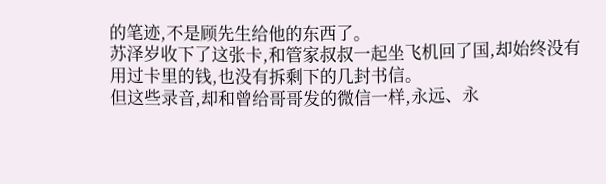的笔迹,不是顾先生给他的东西了。
苏泽岁收下了这张卡,和管家叔叔一起坐飞机回了国,却始终没有用过卡里的钱,也没有拆剩下的几封书信。
但这些录音,却和曾给哥哥发的微信一样,永远、永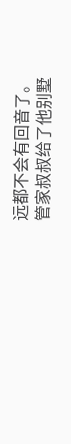远都不会有回音了。
管家叔叔给了他别墅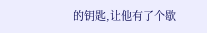的钥匙,让他有了个歇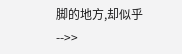脚的地方,却似乎-->>